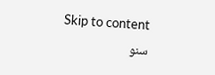Skip to content
سنو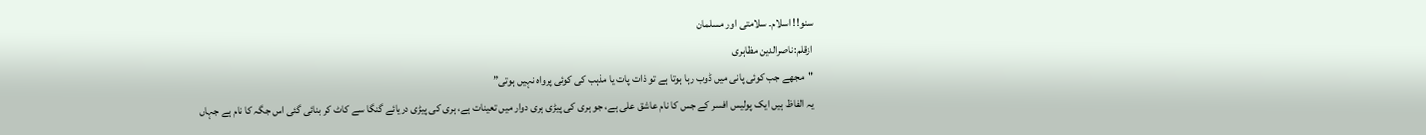سنو!! اسلام۔ سلامتی اور مسلمان
ازقلم:ناصرالدین مظاہری
"مجھے جب کوئی پانی میں ڈوب رہا ہوتا ہے تو ذات پات یا مذہب کی کوئی پرواہ نہیں ہوتی”
یہ الفاظ ہیں ایک پولیس افسر کے جس کا نام عاشق علی ہے، جو ہری کی پیڑی ہری دوار میں تعینات ہے، ہری کی پیڑی دریائے گنگا سے کاٹ کر بنائی گئی اس جگہ کا نام ہے جہاں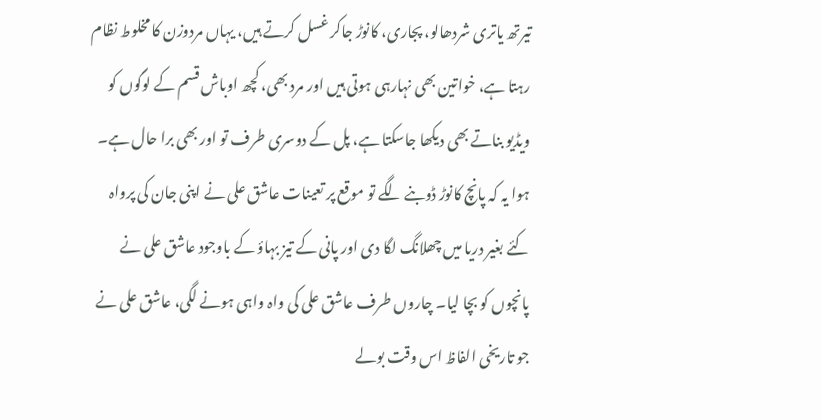تیرتھ یاتری شردھالو، پجاری، کانوڑ جاکر غسل کرتے ہیں، یہاں مردوزن کا مخلوط نظام رہتا ہے، خواتین بھی نہارہی ہوتی ہیں اور مرد بھی، کچھ اوباش قسم کے لوگوں کو ویڈیو بناتے بھی دیکھا جاسکتا ہے، پل کے دوسری طرف تو اور بھی برا حال ہے۔
ہوا یہ کہ پانچ کانوڑ ڈوبنے لگے تو موقع پر تعینات عاشق علی نے اپنی جان کی پرواہ کئے بغیر دریا میں چھلانگ لگا دی اور پانی کے تیز بہاؤ کے باوجود عاشق علی نے پانچوں کو بچا لیا۔ چاروں طرف عاشق علی کی واہ واہی ہونے لگی، عاشق علی نے جو تاریخی الفاظ اس وقت بولے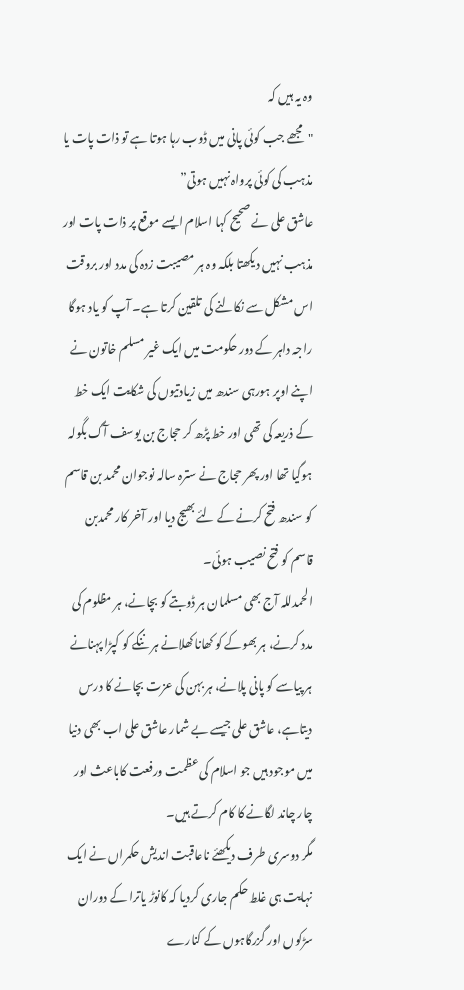وہ یہ ہیں کہ
"مجھے جب کوئی پانی میں ڈوب رہا ہوتا ہے تو ذات پات یا مذہب کی کوئی پرواہ نہیں ہوتی”
عاشق علی نے صحیح کہا اسلام ایسے موقع پر ذات پات اور مذہب نہیں دیکھتا بلکہ وہ ہر مصیبت زدہ کی مدد اور بروقت اس مشکل سے نکالنے کی تلقین کرتا ہے۔ آپ کو یاد ہوگا راجہ داہر کے دور حکومت میں ایک غیر مسلم خاتون نے اپنے اوپر ہورہی سندھ میں زیادتیوں کی شکایت ایک خط کے ذریعہ کی تھی اور خط پڑھ کر حجاج بن یوسف آگ بگولہ ہوگیا تھا اور پھر حجاج نے سترہ سالہ نوجوان محمد بن قاسم کو سندھ فتح کرنے کے لئے بھیج دیا اور آخر کار محمدبن قاسم کو فتح نصیب ہوئی۔
الحمدللہ آج بھی مسلمان ہر ڈوبتے کو بچانے، ہر مظلوم کی مدد کرنے، ہر بھوکے کو کھانا کھلانے ہر ننگے کو کپڑا پہنانے ہر پیاسے کو پانی پلانے، ہر بہن کی عزت بچانے کا درس دیتاہے، عاشق علی جیسے بے شمار عاشق علی اب بھی دنیا میں موجود ہیں جو اسلام کی عظمت ورفعت کاباعث اور چار چاند لگانے کا کام کرتے ہیں۔
مگر دوسری طرف دیکھئے ناعاقبت اندیش حکمراں نے ایک نہایت ہی غلط حکم جاری کردیا کہ کانوڑ یاترا کے دوران سڑکوں اور گزرگاہوں کے کنارے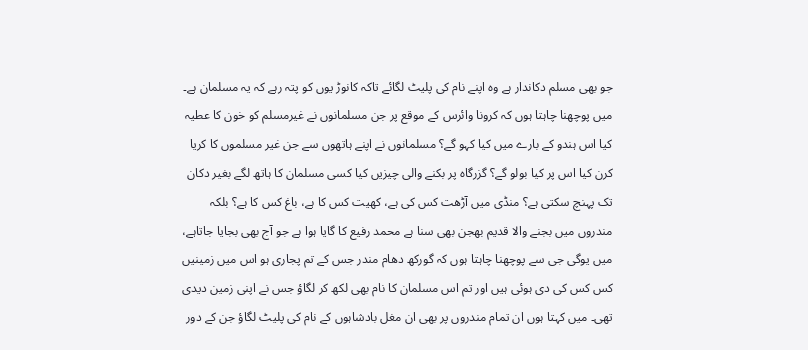جو بھی مسلم دکاندار ہے وہ اپنے نام کی پلیٹ لگائے تاکہ کانوڑ یوں کو پتہ رہے کہ یہ مسلمان ہے۔
میں پوچھنا چاہتا ہوں کہ کرونا وائرس کے موقع پر جن مسلمانوں نے غیرمسلم کو خون کا عطیہ کیا اس ہندو کے بارے میں کیا کہو گے؟ مسلمانوں نے اپنے ہاتھوں سے جن غیر مسلموں کا کریا کرن کیا اس پر کیا بولو گے؟ گزرگاہ پر بکنے والی چیزیں کیا کسی مسلمان کا ہاتھ لگے بغیر دکان تک پہنچ سکتی ہے؟ منڈی میں آڑھت کس کی ہے، کھیت کس کا ہے، باغ کس کا ہے؟ بلکہ مندروں میں بجنے والا قدیم بھجن بھی سنا ہے محمد رفیع کا گایا ہوا ہے جو آج بھی بجایا جاتاہے، میں یوگی جی سے پوچھنا چاہتا ہوں کہ گورکھ دھام مندر جس کے تم پجاری ہو اس میں زمینیں کس کس کی دی ہوئی ہیں اور تم اس مسلمان کا نام بھی لکھ کر لگاؤ جس نے اپنی زمین دیدی تھی۔ میں کہتا ہوں ان تمام مندروں پر بھی ان مغل بادشاہوں کے نام کی پلیٹ لگاؤ جن کے دور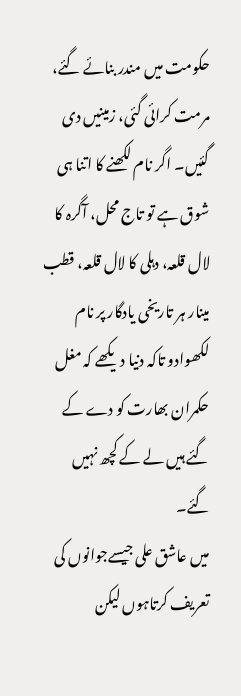حکومت میں مندر بنائے گئے، مرمت کرائی گئی، زمینیں دی گئیں۔ اگر نام لکھنے کا اتنا ہی شوق ہے تو تاج محل، آگرہ کا لال قلعہ، دہلی کا لال قلعہ، قطب مینار ہر تاریخی یادگار پر نام لکھوادو تاکہ دنیا دیکھے کہ مغل حکمران بھارت کو دے کے گئے ہیں لے کے کچھ نہیں گئے۔
میں عاشق علی جیسےجوانوں کی تعریف کرتاہوں لیکن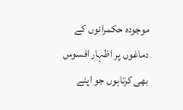موجودہ حکمرانوں کے دماغوں پر اظہار افسوس بھی کرتاہوں جو اپنے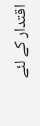اقتدار کے لئے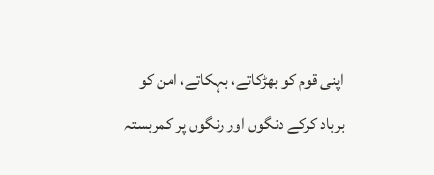اپنی قوم کو بھڑکاتے، بہکاتے، امن کو برباد کرکے دنگوں اور رنگوں پر کمربستہ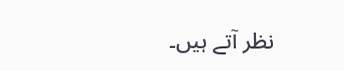نظر آتے ہیں۔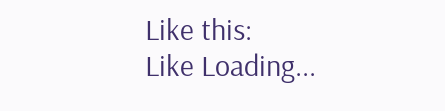Like this:
Like Loading...